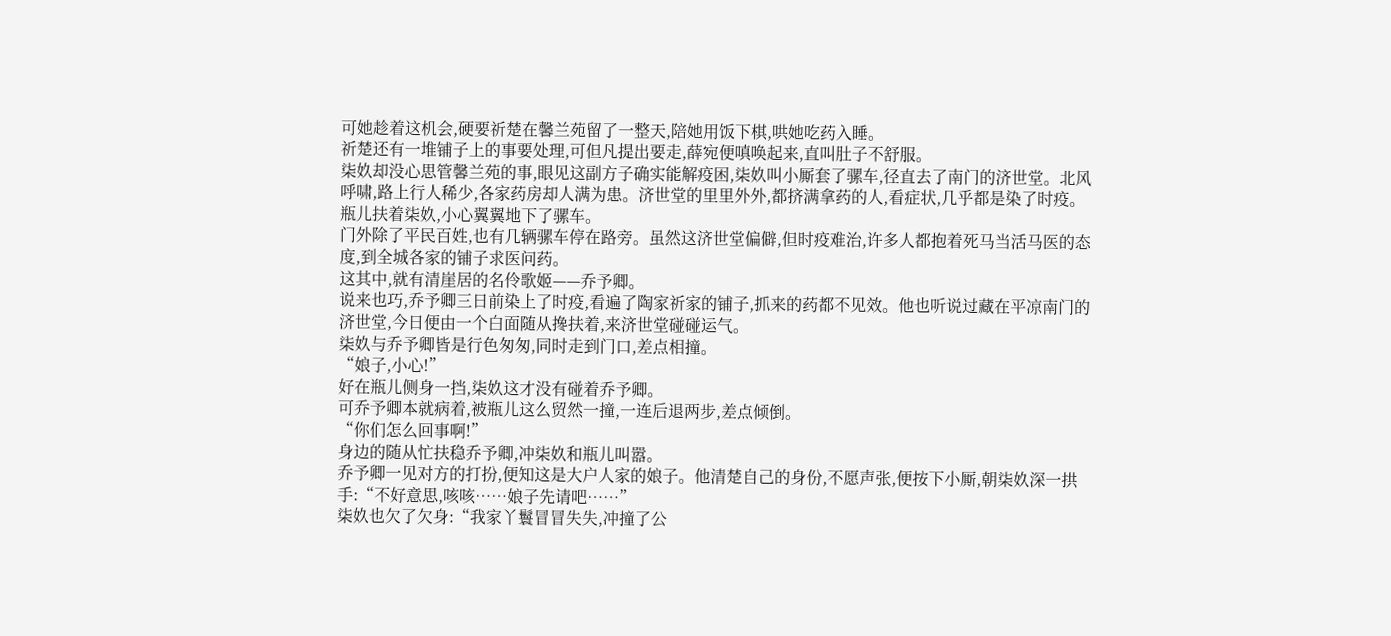可她趁着这机会,硬要祈楚在馨兰苑留了一整天,陪她用饭下棋,哄她吃药入睡。
祈楚还有一堆铺子上的事要处理,可但凡提出要走,薛宛便嗔唤起来,直叫肚子不舒服。
柒奺却没心思管馨兰苑的事,眼见这副方子确实能解疫困,柒奺叫小厮套了骡车,径直去了南门的济世堂。北风呼啸,路上行人稀少,各家药房却人满为患。济世堂的里里外外,都挤满拿药的人,看症状,几乎都是染了时疫。
瓶儿扶着柒奺,小心翼翼地下了骡车。
门外除了平民百姓,也有几辆骡车停在路旁。虽然这济世堂偏僻,但时疫难治,许多人都抱着死马当活马医的态度,到全城各家的铺子求医问药。
这其中,就有清崖居的名伶歌姬——乔予卿。
说来也巧,乔予卿三日前染上了时疫,看遍了陶家祈家的铺子,抓来的药都不见效。他也听说过藏在平凉南门的济世堂,今日便由一个白面随从搀扶着,来济世堂碰碰运气。
柒奺与乔予卿皆是行色匆匆,同时走到门口,差点相撞。
“娘子,小心!”
好在瓶儿侧身一挡,柒奺这才没有碰着乔予卿。
可乔予卿本就病着,被瓶儿这么贸然一撞,一连后退两步,差点倾倒。
“你们怎么回事啊!”
身边的随从忙扶稳乔予卿,冲柒奺和瓶儿叫嚣。
乔予卿一见对方的打扮,便知这是大户人家的娘子。他清楚自己的身份,不愿声张,便按下小厮,朝柒奺深一拱手:“不好意思,咳咳……娘子先请吧……”
柒奺也欠了欠身:“我家丫鬟冒冒失失,冲撞了公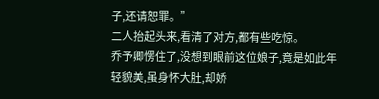子,还请恕罪。”
二人抬起头来,看清了对方,都有些吃惊。
乔予卿愣住了,没想到眼前这位娘子,竟是如此年轻貌美,虽身怀大肚,却娇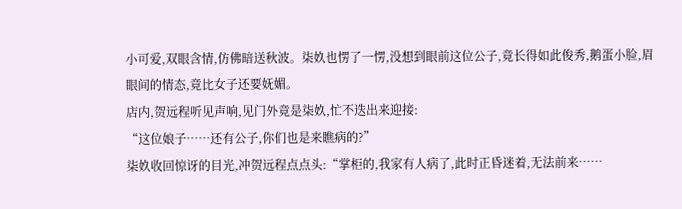小可爱,双眼含情,仿佛暗送秋波。柒奺也愣了一愣,没想到眼前这位公子,竟长得如此俊秀,鹅蛋小脸,眉眼间的情态,竟比女子还要妩媚。
店内,贺远程听见声响,见门外竟是柒奺,忙不迭出来迎接:
“这位娘子……还有公子,你们也是来瞧病的?”
柒奺收回惊讶的目光,冲贺远程点点头:“掌柜的,我家有人病了,此时正昏迷着,无法前来……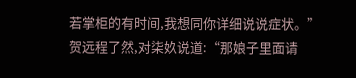若掌柜的有时间,我想同你详细说说症状。”
贺远程了然,对柒奺说道:“那娘子里面请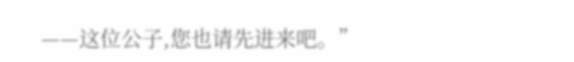——这位公子,您也请先进来吧。”